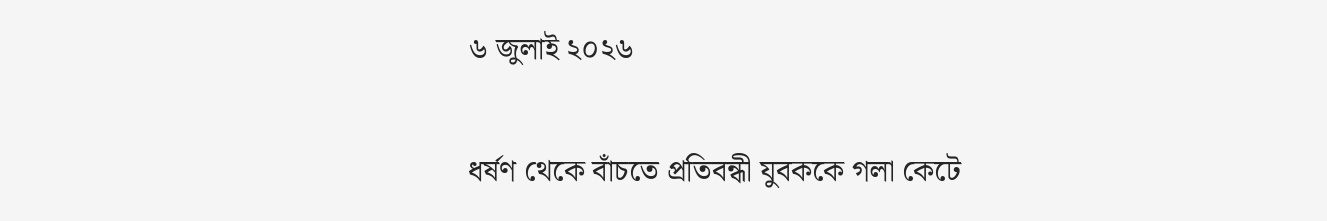৬ জুলাই ২০২৬

ধর্ষণ থেকে বাঁচতে প্রতিবন্ধী যুবককে গলা কেটে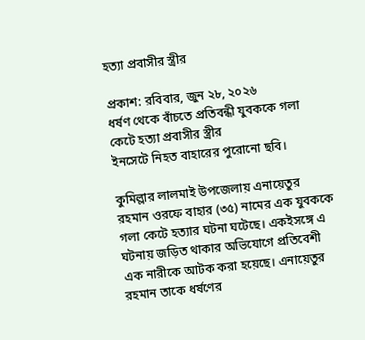হত্যা প্রবাসীর স্ত্রীর

প্রকাশ: রবিবার, জুন ২৮, ২০২৬
ধর্ষণ থেকে বাঁচতে প্রতিবন্ধী যুবককে গলা কেটে হত্যা প্রবাসীর স্ত্রীর
ইনসেটে নিহত বাহারের পুরোনো ছবি।

কুমিল্লার লালমাই উপজেলায় এনায়েতুর রহমান ওরফে বাহার (৩৫) নামের এক যুবককে গলা কেটে হত্যার ঘটনা ঘটেছে। একইসঙ্গে এ ঘটনায় জড়িত থাকার অভিযোগে প্রতিবেশী এক নারীকে আটক করা হয়েছে। এনায়েতুর রহমান তাকে ধর্ষণের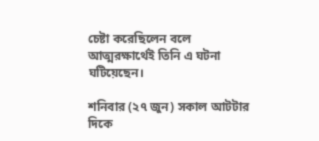চেষ্টা করেছিলেন বলে আত্মরক্ষার্থেই তিনি এ ঘটনা ঘটিয়েছেন।

শনিবার (২৭ জুন) সকাল আটটার দিকে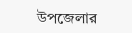উপজেলার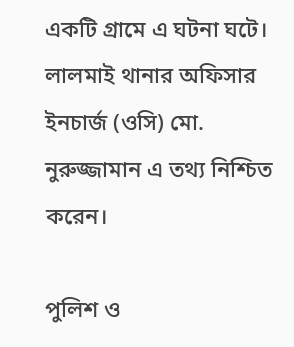একটি গ্রামে এ ঘটনা ঘটে। লালমাই থানার অফিসার ইনচার্জ (ওসি) মো. নুরুজ্জামান এ তথ্য নিশ্চিত করেন।

পুলিশ ও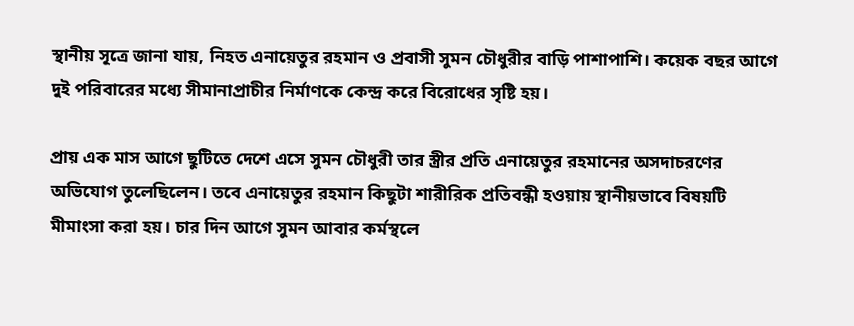স্থানীয় সূত্রে জানা যায়, নিহত এনায়েতুর রহমান ও প্রবাসী সুমন চৌধুরীর বাড়ি পাশাপাশি। কয়েক বছর আগে দুই পরিবারের মধ্যে সীমানাপ্রাচীর নির্মাণকে কেন্দ্র করে বিরোধের সৃষ্টি হয়।

প্রায় এক মাস আগে ছুটিতে দেশে এসে সুমন চৌধুরী তার স্ত্রীর প্রতি এনায়েতুর রহমানের অসদাচরণের অভিযোগ তুলেছিলেন। তবে এনায়েতুর রহমান কিছুটা শারীরিক প্রতিবন্ধী হওয়ায় স্থানীয়ভাবে বিষয়টি মীমাংসা করা হয়। চার দিন আগে সুমন আবার কর্মস্থলে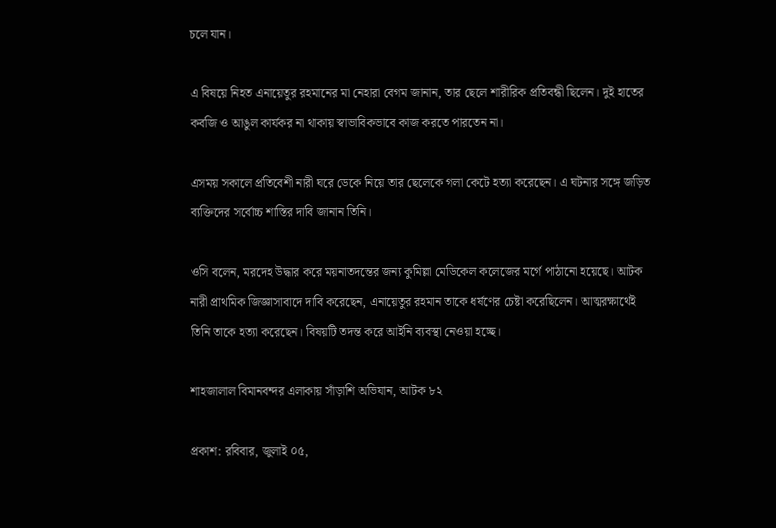চলে যান।

এ বিষয়ে নিহত এনায়েতুর রহমানের মা নেহারা বেগম জানান, তার ছেলে শারীরিক প্রতিবন্ধী ছিলেন। দুই হাতের কবজি ও আঙুল কার্যকর না থাকায় স্বাভাবিকভাবে কাজ করতে পারতেন না।

এসময় সকালে প্রতিবেশী নারী ঘরে ডেকে নিয়ে তার ছেলেকে গলা কেটে হত্যা করেছেন। এ ঘটনার সঙ্গে জড়িত ব্যক্তিদের সর্বোচ্চ শাস্তির দাবি জানান তিনি।

ওসি বলেন, মরদেহ উদ্ধার করে ময়নাতদন্তের জন্য কুমিল্লা মেডিকেল কলেজের মর্গে পাঠানো হয়েছে। আটক নারী প্রাথমিক জিজ্ঞাসাবাদে দাবি করেছেন, এনায়েতুর রহমান তাকে ধর্ষণের চেষ্টা করেছিলেন। আত্মরক্ষার্থেই তিনি তাকে হত্যা করেছেন। বিষয়টি তদন্ত করে আইনি ব্যবস্থা নেওয়া হচ্ছে।

শাহজালাল বিমানবন্দর এলাকায় সাঁড়াশি অভিযান, আটক ৮২

প্রকাশ: রবিবার, জুলাই ০৫,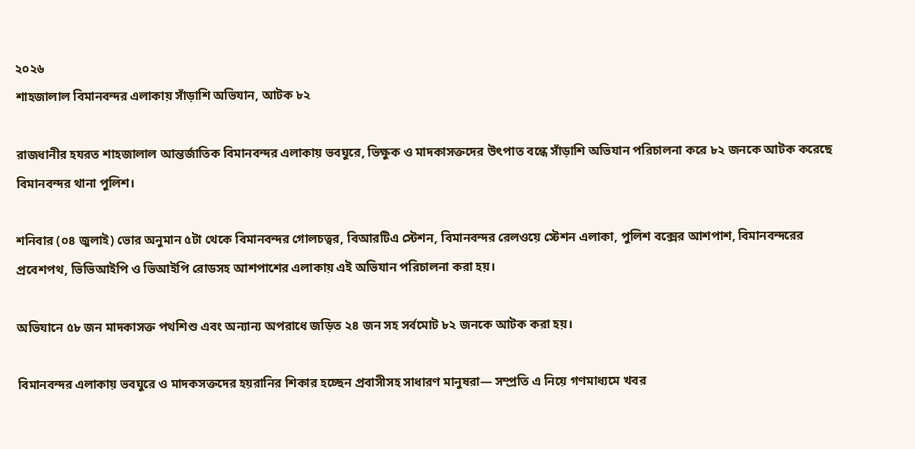২০২৬
শাহজালাল বিমানবন্দর এলাকায় সাঁড়াশি অভিযান, আটক ৮২

রাজধানীর হযরত শাহজালাল আন্তর্জাতিক বিমানবন্দর এলাকায় ভবঘুরে, ভিক্ষুক ও মাদকাসক্তদের উৎপাত বন্ধে সাঁড়াশি অভিযান পরিচালনা করে ৮২ জনকে আটক করেছে বিমানবন্দর থানা পুলিশ।

শনিবার (০৪ জুলাই) ভোর অনুমান ৫টা থেকে বিমানবন্দর গোলচত্বর, বিআরটিএ স্টেশন, বিমানবন্দর রেলওয়ে স্টেশন এলাকা, পুলিশ বক্সের আশপাশ, বিমানবন্দরের প্রবেশপথ, ভিভিআইপি ও ভিআইপি রোডসহ আশপাশের এলাকায় এই অভিযান পরিচালনা করা হয়।

অভিযানে ৫৮ জন মাদকাসক্ত পথশিশু এবং অন্যান্য অপরাধে জড়িত ২৪ জন সহ সর্বমোট ৮২ জনকে আটক করা হয়।

বিমানবন্দর এলাকায় ভবঘুরে ও মাদকসক্তদের হয়রানির শিকার হচ্ছেন প্রবাসীসহ সাধারণ মানুষরা— সম্প্রতি এ নিয়ে গণমাধ্যমে খবর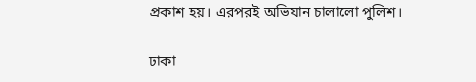প্রকাশ হয়। এরপরই অভিযান চালালো পুলিশ।

ঢাকা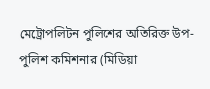মেট্রোপলিটন পুলিশের অতিরিক্ত উপ-পুলিশ কমিশনার (মিডিয়া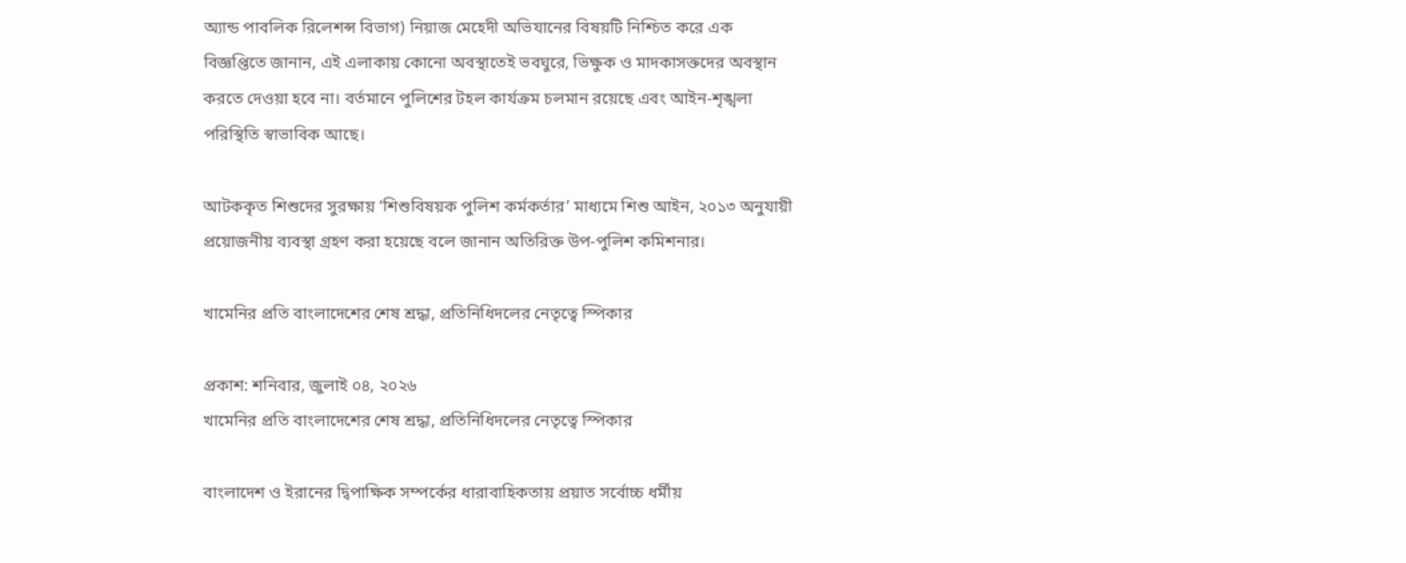অ্যান্ড পাবলিক রিলেশন্স বিভাগ) নিয়াজ মেহেদী অভিযানের বিষয়টি নিশ্চিত করে এক বিজ্ঞপ্তিতে জানান, এই এলাকায় কোনো অবস্থাতেই ভবঘুরে, ভিক্ষুক ও মাদকাসক্তদের অবস্থান করতে দেওয়া হবে না। বর্তমানে পুলিশের টহল কার্যক্রম চলমান রয়েছে এবং আইন-শৃঙ্খলা পরিস্থিতি স্বাভাবিক আছে।

আটককৃত শিশুদের সুরক্ষায় ‘শিশুবিষয়ক পুলিশ কর্মকর্তার’ মাধ্যমে শিশু আইন, ২০১৩ অনুযায়ী প্রয়োজনীয় ব্যবস্থা গ্রহণ করা হয়েছে বলে জানান অতিরিক্ত উপ-পুলিশ কমিশনার।

খামেনির প্রতি বাংলাদেশের শেষ শ্রদ্ধা, প্রতিনিধিদলের নেতৃত্বে স্পিকার

প্রকাশ: শনিবার, জুলাই ০৪, ২০২৬
খামেনির প্রতি বাংলাদেশের শেষ শ্রদ্ধা, প্রতিনিধিদলের নেতৃত্বে স্পিকার

বাংলাদেশ ও ইরানের দ্বিপাক্ষিক সম্পর্কের ধারাবাহিকতায় প্রয়াত সর্বোচ্চ ধর্মীয়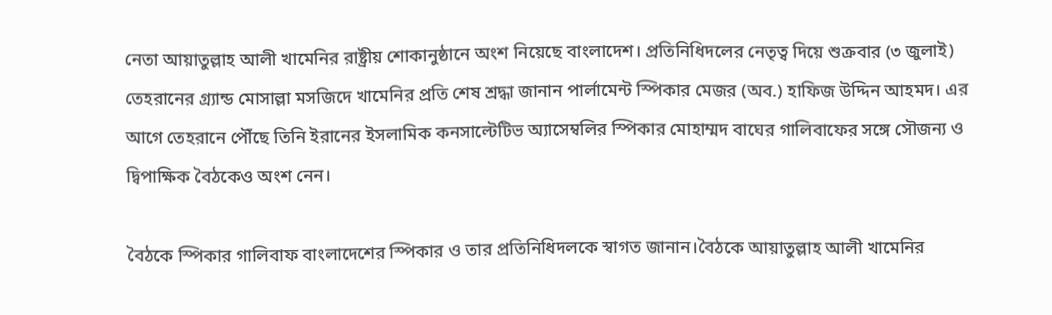নেতা আয়াতুল্লাহ আলী খামেনির রাষ্ট্রীয় শোকানুষ্ঠানে অংশ নিয়েছে বাংলাদেশ। প্রতিনিধিদলের নেতৃত্ব দিয়ে শুক্রবার (৩ জুলাই) তেহরানের গ্র্যান্ড মোসাল্লা মসজিদে খামেনির প্রতি শেষ শ্রদ্ধা জানান পার্লামেন্ট স্পিকার মেজর (অব.) হাফিজ উদ্দিন আহমদ। এর আগে তেহরানে পৌঁছে তিনি ইরানের ইসলামিক কনসাল্টেটিভ অ্যাসেম্বলির স্পিকার মোহাম্মদ বাঘের গালিবাফের সঙ্গে সৌজন্য ও দ্বিপাক্ষিক বৈঠকেও অংশ নেন।

বৈঠকে স্পিকার গালিবাফ বাংলাদেশের স্পিকার ও তার প্রতিনিধিদলকে স্বাগত জানান।বৈঠকে আয়াতুল্লাহ আলী খামেনির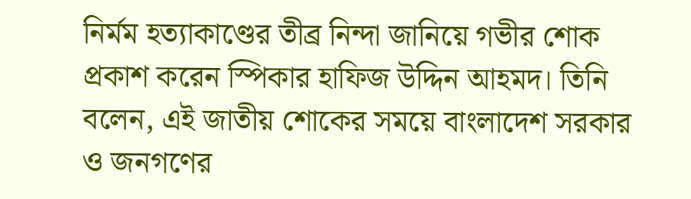নির্মম হত্যাকাণ্ডের তীব্র নিন্দা জানিয়ে গভীর শোক প্রকাশ করেন স্পিকার হাফিজ উদ্দিন আহমদ। তিনি বলেন, এই জাতীয় শোকের সময়ে বাংলাদেশ সরকার ও জনগণের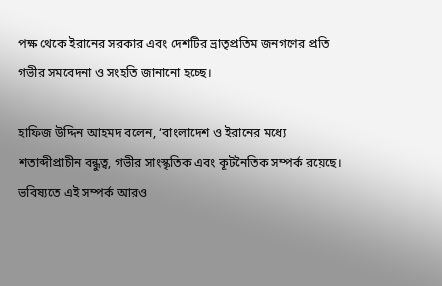পক্ষ থেকে ইরানের সরকার এবং দেশটির ভ্রাতৃপ্রতিম জনগণের প্রতি গভীর সমবেদনা ও সংহতি জানানো হচ্ছে।

হাফিজ উদ্দিন আহমদ বলেন, ‘বাংলাদেশ ও ইরানের মধ্যে শতাব্দীপ্রাচীন বন্ধুত্ব, গভীর সাংস্কৃতিক এবং কূটনৈতিক সম্পর্ক রয়েছে। ভবিষ্যতে এই সম্পর্ক আরও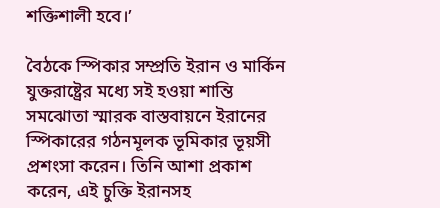শক্তিশালী হবে।’

বৈঠকে স্পিকার সম্প্রতি ইরান ও মার্কিন যুক্তরাষ্ট্রের মধ্যে সই হওয়া শান্তি সমঝোতা স্মারক বাস্তবায়নে ইরানের স্পিকারের গঠনমূলক ভূমিকার ভূয়সী প্রশংসা করেন। তিনি আশা প্রকাশ করেন, এই চুক্তি ইরানসহ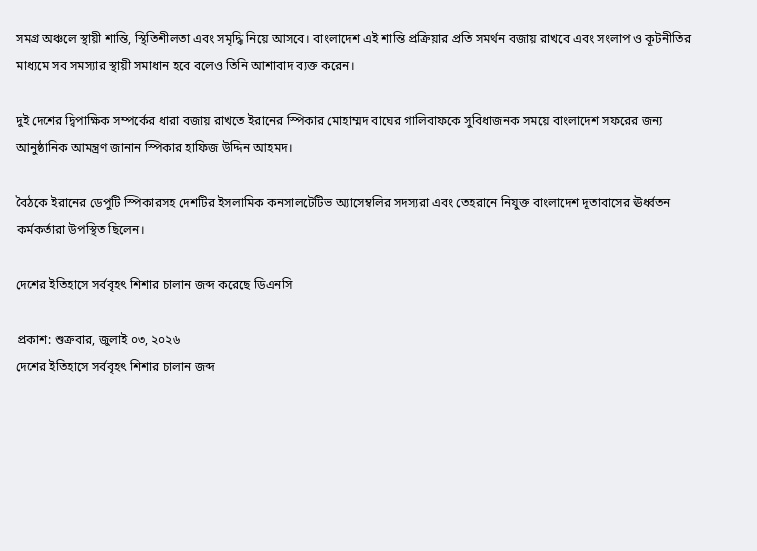সমগ্র অঞ্চলে স্থায়ী শান্তি, স্থিতিশীলতা এবং সমৃদ্ধি নিয়ে আসবে। বাংলাদেশ এই শান্তি প্রক্রিয়ার প্রতি সমর্থন বজায় রাখবে এবং সংলাপ ও কূটনীতির মাধ্যমে সব সমস্যার স্থায়ী সমাধান হবে বলেও তিনি আশাবাদ ব্যক্ত করেন।

দুই দেশের দ্বিপাক্ষিক সম্পর্কের ধারা বজায় রাখতে ইরানের স্পিকার মোহাম্মদ বাঘের গালিবাফকে সুবিধাজনক সময়ে বাংলাদেশ সফরের জন্য আনুষ্ঠানিক আমন্ত্রণ জানান স্পিকার হাফিজ উদ্দিন আহমদ।

বৈঠকে ইরানের ডেপুটি স্পিকারসহ দেশটির ইসলামিক কনসালটেটিভ অ্যাসেম্বলির সদস্যরা এবং তেহরানে নিযুক্ত বাংলাদেশ দূতাবাসের ঊর্ধ্বতন কর্মকর্তারা উপস্থিত ছিলেন।

দেশের ইতিহাসে সর্ববৃহৎ শিশার চালান জব্দ করেছে ডিএনসি

প্রকাশ: শুক্রবার, জুলাই ০৩, ২০২৬
দেশের ইতিহাসে সর্ববৃহৎ শিশার চালান জব্দ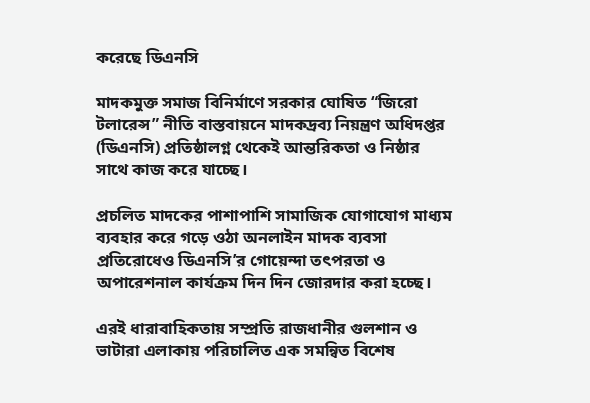করেছে ডিএনসি

মাদকমুক্ত সমাজ বিনির্মাণে সরকার ঘোষিত “জিরো টলারেন্স” নীতি বাস্তবায়নে মাদকদ্রব্য নিয়ন্ত্রণ অধিদপ্তর (ডিএনসি) প্রতিষ্ঠালগ্ন থেকেই আন্তরিকতা ও নিষ্ঠার সাথে কাজ করে যাচ্ছে।

প্রচলিত মাদকের পাশাপাশি সামাজিক যোগাযোগ মাধ্যম ব্যবহার করে গড়ে ওঠা অনলাইন মাদক ব্যবসা প্রতিরোধেও ডিএনসি’র গোয়েন্দা তৎপরতা ও অপারেশনাল কার্যক্রম দিন দিন জোরদার করা হচ্ছে।

এরই ধারাবাহিকতায় সম্প্রতি রাজধানীর গুলশান ও ভাটারা এলাকায় পরিচালিত এক সমন্বিত বিশেষ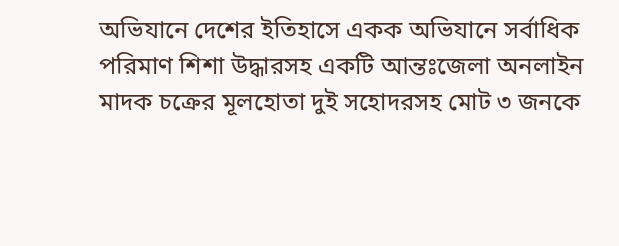অভিযানে দেশের ইতিহাসে একক অভিযানে সর্বাধিক পরিমাণ শিশা উদ্ধারসহ একটি আন্তঃজেলা অনলাইন মাদক চক্রের মূলহোতা দুই সহোদরসহ মোট ৩ জনকে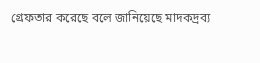গ্রেফতার করেছে বলে জানিয়েছে মাদকদ্রব্য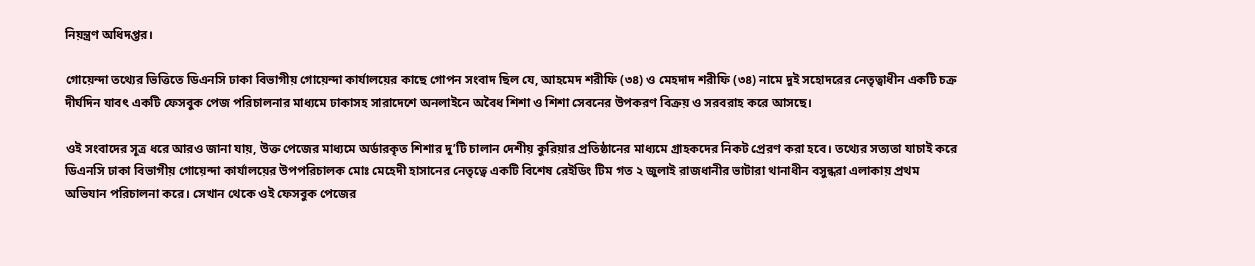নিয়ন্ত্রণ অধিদপ্তর।

গোয়েন্দা তথ্যের ভিত্তিতে ডিএনসি ঢাকা বিভাগীয় গোয়েন্দা কার্যালয়ের কাছে গোপন সংবাদ ছিল যে, আহমেদ শরীফি (৩৪) ও মেহদাদ শরীফি (৩৪) নামে দুই সহোদরের নেতৃত্বাধীন একটি চক্র দীর্ঘদিন যাবৎ একটি ফেসবুক পেজ পরিচালনার মাধ্যমে ঢাকাসহ সারাদেশে অনলাইনে অবৈধ শিশা ও শিশা সেবনের উপকরণ বিক্রয় ও সরবরাহ করে আসছে।

ওই সংবাদের সূত্র ধরে আরও জানা যায়, উক্ত পেজের মাধ্যমে অর্ডারকৃত শিশার দু’টি চালান দেশীয় কুরিয়ার প্রতিষ্ঠানের মাধ্যমে গ্রাহকদের নিকট প্রেরণ করা হবে। তথ্যের সত্যতা যাচাই করে ডিএনসি ঢাকা বিভাগীয় গোয়েন্দা কার্যালয়ের উপপরিচালক মোঃ মেহেদী হাসানের নেতৃত্বে একটি বিশেষ রেইডিং টিম গত ২ জুলাই রাজধানীর ভাটারা থানাধীন বসুন্ধরা এলাকায় প্রথম অভিযান পরিচালনা করে। সেখান থেকে ওই ফেসবুক পেজের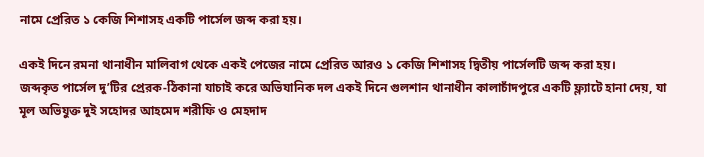নামে প্রেরিত ১ কেজি শিশাসহ একটি পার্সেল জব্দ করা হয়।

একই দিনে রমনা থানাধীন মালিবাগ থেকে একই পেজের নামে প্রেরিত আরও ১ কেজি শিশাসহ দ্বিতীয় পার্সেলটি জব্দ করা হয়।
জব্দকৃত পার্সেল দু’টির প্রেরক-ঠিকানা যাচাই করে অভিযানিক দল একই দিনে গুলশান থানাধীন কালাচাঁদপুরে একটি ফ্ল্যাটে হানা দেয়, যা মূল অভিযুক্ত দুই সহোদর আহমেদ শরীফি ও মেহদাদ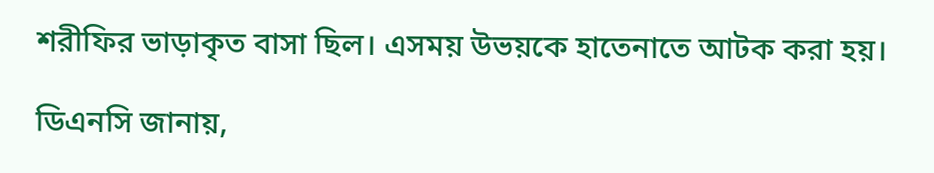শরীফির ভাড়াকৃত বাসা ছিল। এসময় উভয়কে হাতেনাতে আটক করা হয়।

ডিএনসি জানায়,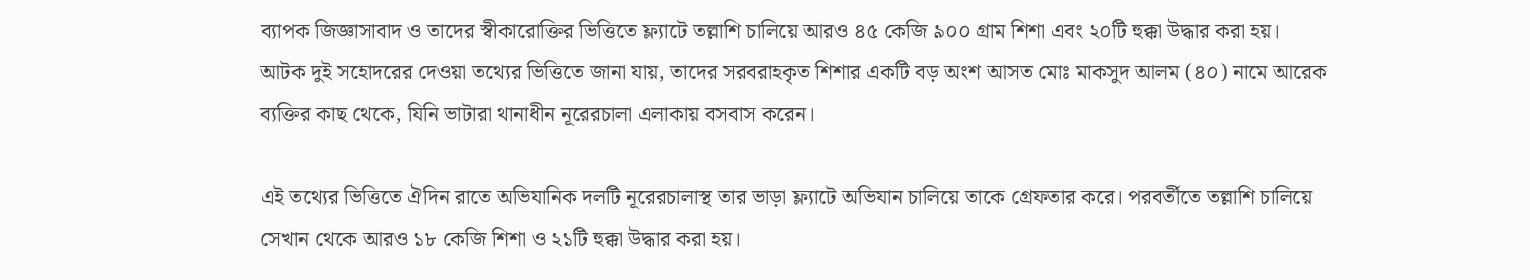ব্যাপক জিজ্ঞাসাবাদ ও তাদের স্বীকারোক্তির ভিত্তিতে ফ্ল্যাটে তল্লাশি চালিয়ে আরও ৪৫ কেজি ৯০০ গ্রাম শিশা এবং ২০টি হুক্কা উদ্ধার করা হয়।
আটক দুই সহোদরের দেওয়া তথ্যের ভিত্তিতে জানা যায়, তাদের সরবরাহকৃত শিশার একটি বড় অংশ আসত মোঃ মাকসুদ আলম (৪০) নামে আরেক ব্যক্তির কাছ থেকে, যিনি ভাটারা থানাধীন নূরেরচালা এলাকায় বসবাস করেন।

এই তথ্যের ভিত্তিতে ঐদিন রাতে অভিযানিক দলটি নূরেরচালাস্থ তার ভাড়া ফ্ল্যাটে অভিযান চালিয়ে তাকে গ্রেফতার করে। পরবর্তীতে তল্লাশি চালিয়ে সেখান থেকে আরও ১৮ কেজি শিশা ও ২১টি হুক্কা উদ্ধার করা হয়।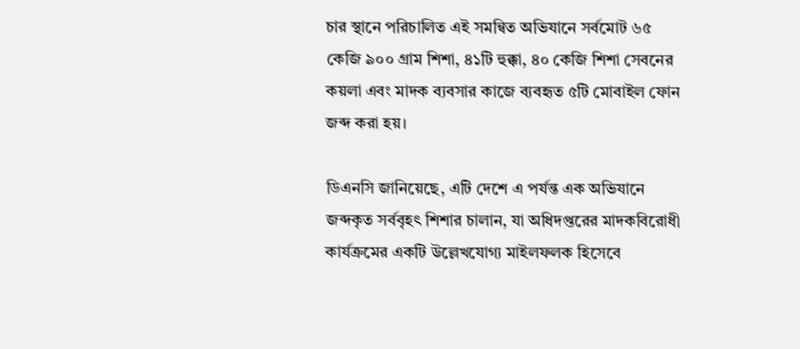চার স্থানে পরিচালিত এই সমন্বিত অভিযানে সর্বমোট ৬৫ কেজি ৯০০ গ্রাম শিশা, ৪১টি হুক্কা, ৪০ কেজি শিশা সেবনের কয়লা এবং মাদক ব্যবসার কাজে ব্যবহৃত ৫টি মোবাইল ফোন জব্দ করা হয়।

ডিএনসি জানিয়েছে, এটি দেশে এ পর্যন্ত এক অভিযানে জব্দকৃত সর্ববৃহৎ শিশার চালান, যা অধিদপ্তরের মাদকবিরোধী কার্যক্রমের একটি উল্লেখযোগ্য মাইলফলক হিসেবে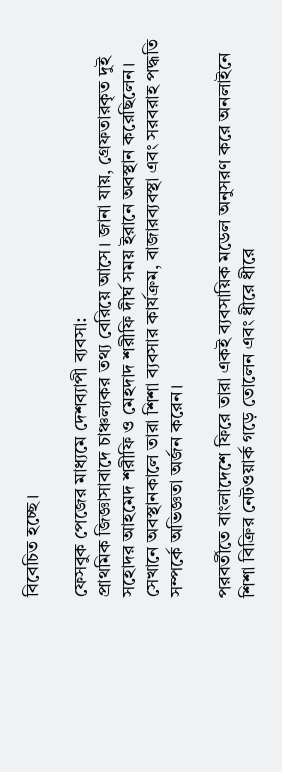বিবেচিত হচ্ছে।

ফেসবুক পেজের মাধ্যমে দেশব্যাপী ব্যবসা:
প্রাথমিক জিজ্ঞাসাবাদে চাঞ্চল্যকর তথ্য বেরিয়ে আসে। জানা যায়, গ্রেফতারকৃত দুই সহোদর আহমেদ শরীফি ও মেহদাদ শরীফি দীর্ঘ সময় ইরানে অবস্থান করেছিলেন। সেখানে অবস্থানকালে তারা শিশা ব্যবসার কার্যক্রম, বাজারব্যবস্থা এবং সরবরাহ পদ্ধতি সম্পর্কে অভিজ্ঞতা অর্জন করেন।

পরবর্তীতে বাংলাদেশে ফিরে তারা একই ব্যবসায়িক মডেল অনুসরণ করে অনলাইনে শিশা বিক্রির নেটওয়ার্ক গড়ে তোলেন এবং ধীরে ধীরে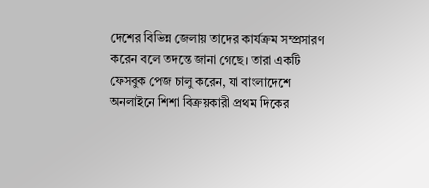দেশের বিভিন্ন জেলায় তাদের কার্যক্রম সম্প্রসারণ করেন বলে তদন্তে জানা গেছে। তারা একটি ফেসবুক পেজ চালু করেন, যা বাংলাদেশে অনলাইনে শিশা বিক্রয়কারী প্রথম দিকের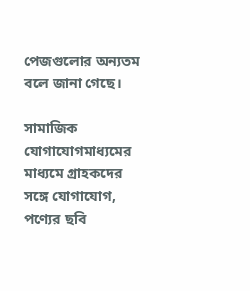পেজগুলোর অন্যতম বলে জানা গেছে।

সামাজিক যোগাযোগমাধ্যমের মাধ্যমে গ্রাহকদের সঙ্গে যোগাযোগ, পণ্যের ছবি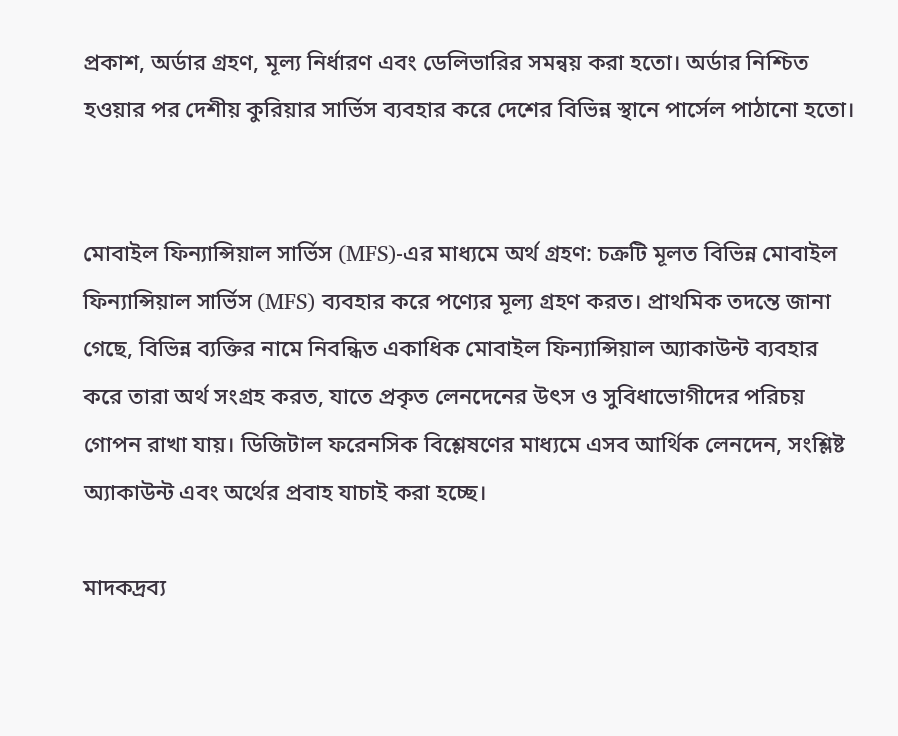প্রকাশ, অর্ডার গ্রহণ, মূল্য নির্ধারণ এবং ডেলিভারির সমন্বয় করা হতো। অর্ডার নিশ্চিত হওয়ার পর দেশীয় কুরিয়ার সার্ভিস ব্যবহার করে দেশের বিভিন্ন স্থানে পার্সেল পাঠানো হতো।


মোবাইল ফিন্যান্সিয়াল সার্ভিস (MFS)-এর মাধ্যমে অর্থ গ্রহণ: চক্রটি মূলত বিভিন্ন মোবাইল ফিন্যান্সিয়াল সার্ভিস (MFS) ব্যবহার করে পণ্যের মূল্য গ্রহণ করত। প্রাথমিক তদন্তে জানা গেছে, বিভিন্ন ব্যক্তির নামে নিবন্ধিত একাধিক মোবাইল ফিন্যান্সিয়াল অ্যাকাউন্ট ব্যবহার করে তারা অর্থ সংগ্রহ করত, যাতে প্রকৃত লেনদেনের উৎস ও সুবিধাভোগীদের পরিচয় গোপন রাখা যায়। ডিজিটাল ফরেনসিক বিশ্লেষণের মাধ্যমে এসব আর্থিক লেনদেন, সংশ্লিষ্ট অ্যাকাউন্ট এবং অর্থের প্রবাহ যাচাই করা হচ্ছে।

মাদকদ্রব্য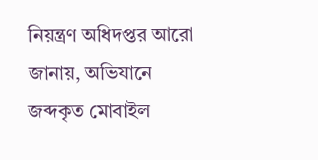নিয়ন্ত্রণ অধিদপ্তর আরো জানায়, অভিযানে জব্দকৃত মোবাইল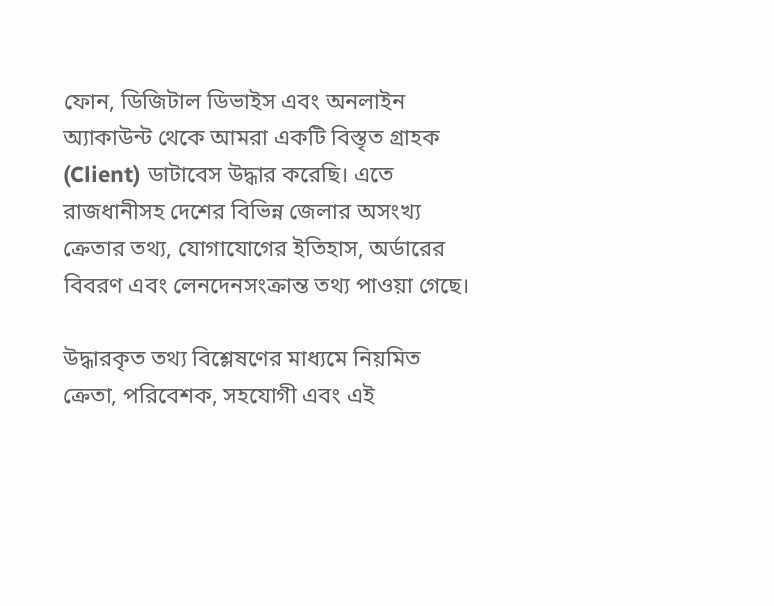ফোন, ডিজিটাল ডিভাইস এবং অনলাইন অ্যাকাউন্ট থেকে আমরা একটি বিস্তৃত গ্রাহক (Client) ডাটাবেস উদ্ধার করেছি। এতে রাজধানীসহ দেশের বিভিন্ন জেলার অসংখ্য ক্রেতার তথ্য, যোগাযোগের ইতিহাস, অর্ডারের বিবরণ এবং লেনদেনসংক্রান্ত তথ্য পাওয়া গেছে।

উদ্ধারকৃত তথ্য বিশ্লেষণের মাধ্যমে নিয়মিত ক্রেতা, পরিবেশক, সহযোগী এবং এই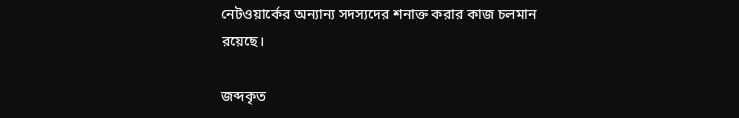নেটওয়ার্কের অন্যান্য সদস্যদের শনাক্ত করার কাজ চলমান রয়েছে।

জব্দকৃত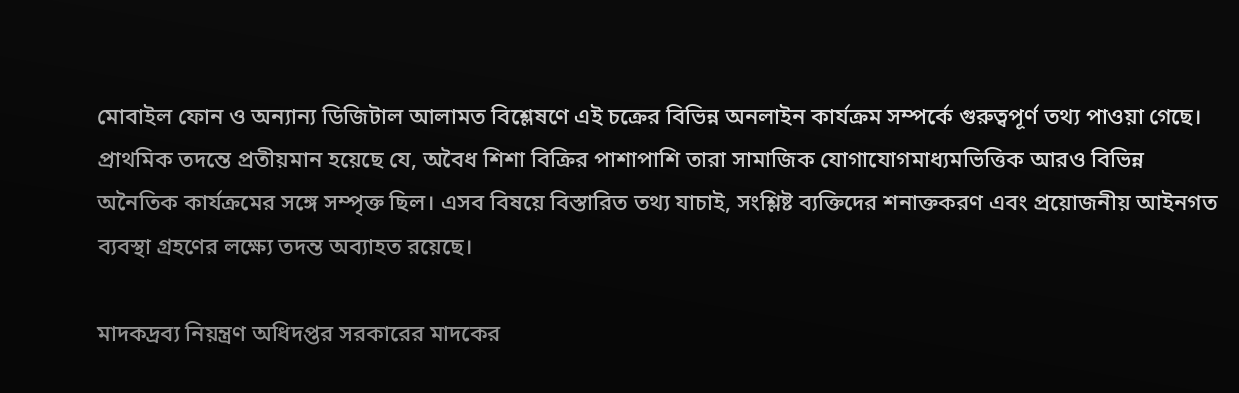মোবাইল ফোন ও অন্যান্য ডিজিটাল আলামত বিশ্লেষণে এই চক্রের বিভিন্ন অনলাইন কার্যক্রম সম্পর্কে গুরুত্বপূর্ণ তথ্য পাওয়া গেছে। প্রাথমিক তদন্তে প্রতীয়মান হয়েছে যে, অবৈধ শিশা বিক্রির পাশাপাশি তারা সামাজিক যোগাযোগমাধ্যমভিত্তিক আরও বিভিন্ন অনৈতিক কার্যক্রমের সঙ্গে সম্পৃক্ত ছিল। এসব বিষয়ে বিস্তারিত তথ্য যাচাই, সংশ্লিষ্ট ব্যক্তিদের শনাক্তকরণ এবং প্রয়োজনীয় আইনগত ব্যবস্থা গ্রহণের লক্ষ্যে তদন্ত অব্যাহত রয়েছে।

মাদকদ্রব্য নিয়ন্ত্রণ অধিদপ্তর সরকারের মাদকের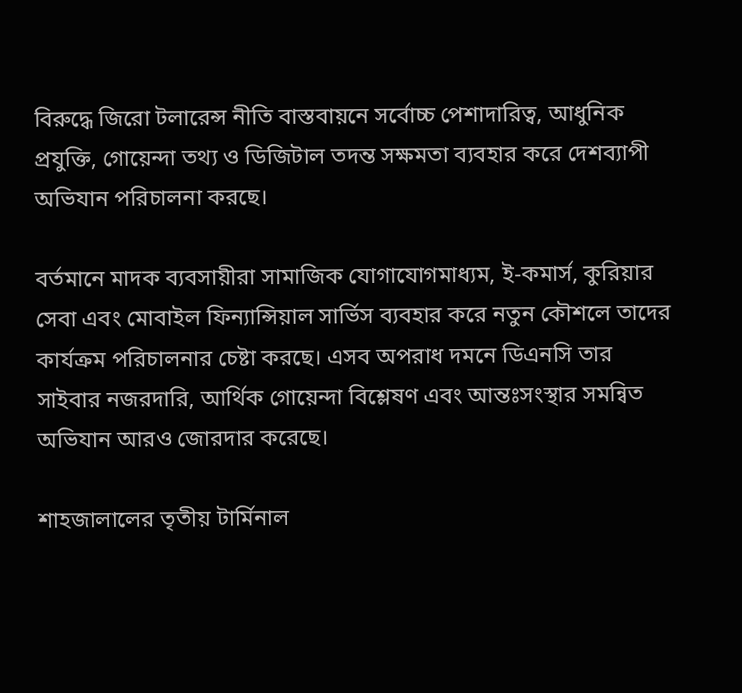বিরুদ্ধে জিরো টলারেন্স নীতি বাস্তবায়নে সর্বোচ্চ পেশাদারিত্ব, আধুনিক প্রযুক্তি, গোয়েন্দা তথ্য ও ডিজিটাল তদন্ত সক্ষমতা ব্যবহার করে দেশব্যাপী অভিযান পরিচালনা করছে।

বর্তমানে মাদক ব্যবসায়ীরা সামাজিক যোগাযোগমাধ্যম, ই-কমার্স, কুরিয়ার সেবা এবং মোবাইল ফিন্যান্সিয়াল সার্ভিস ব্যবহার করে নতুন কৌশলে তাদের কার্যক্রম পরিচালনার চেষ্টা করছে। এসব অপরাধ দমনে ডিএনসি তার সাইবার নজরদারি, আর্থিক গোয়েন্দা বিশ্লেষণ এবং আন্তঃসংস্থার সমন্বিত অভিযান আরও জোরদার করেছে।

শাহজালালের তৃতীয় টার্মিনাল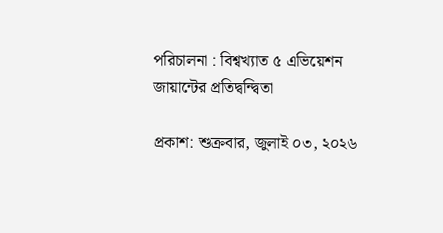পরিচালনা : বিশ্বখ্যাত ৫ এভিয়েশন জায়ান্টের প্রতিদ্বন্দ্বিতা

প্রকাশ: শুক্রবার, জুলাই ০৩, ২০২৬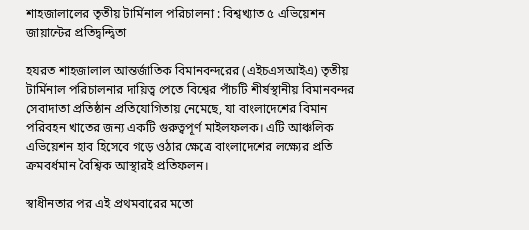শাহজালালের তৃতীয় টার্মিনাল পরিচালনা : বিশ্বখ্যাত ৫ এভিয়েশন জায়ান্টের প্রতিদ্বন্দ্বিতা

হযরত শাহজালাল আন্তর্জাতিক বিমানবন্দরের (এইচএসআইএ) তৃতীয় টার্মিনাল পরিচালনার দায়িত্ব পেতে বিশ্বের পাঁচটি শীর্ষস্থানীয় বিমানবন্দর সেবাদাতা প্রতিষ্ঠান প্রতিযোগিতায় নেমেছে, যা বাংলাদেশের বিমান পরিবহন খাতের জন্য একটি গুরুত্বপূর্ণ মাইলফলক। এটি আঞ্চলিক এভিয়েশন হাব হিসেবে গড়ে ওঠার ক্ষেত্রে বাংলাদেশের লক্ষ্যের প্রতি ক্রমবর্ধমান বৈশ্বিক আস্থারই প্রতিফলন।

স্বাধীনতার পর এই প্রথমবারের মতো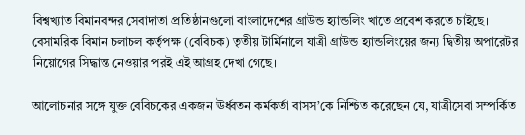বিশ্বখ্যাত বিমানবন্দর সেবাদাতা প্রতিষ্ঠানগুলো বাংলাদেশের গ্রাউন্ড হ্যান্ডলিং খাতে প্রবেশ করতে চাইছে। বেসামরিক বিমান চলাচল কর্তৃপক্ষ (বেবিচক) তৃতীয় টার্মিনালে যাত্রী গ্রাউন্ড হ্যান্ডলিংয়ের জন্য দ্বিতীয় অপারেটর নিয়োগের সিদ্ধান্ত নেওয়ার পরই এই আগ্রহ দেখা গেছে।

আলোচনার সঙ্গে যুক্ত বেবিচকের একজন ঊর্ধ্বতন কর্মকর্তা বাসস’কে নিশ্চিত করেছেন যে, যাত্রীসেবা সম্পর্কিত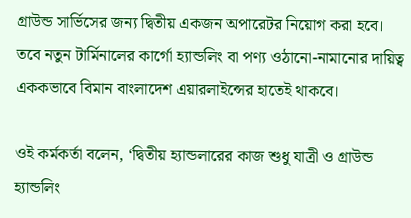গ্রাউন্ড সার্ভিসের জন্য দ্বিতীয় একজন অপারেটর নিয়োগ করা হবে। তবে নতুন টার্মিনালের কার্গো হ্যান্ডলিং বা পণ্য ওঠানো-নামানোর দায়িত্ব এককভাবে বিমান বাংলাদেশ এয়ারলাইন্সের হাতেই থাকবে।

ওই কর্মকর্তা বলেন, ‘দ্বিতীয় হ্যান্ডলারের কাজ শুধু যাত্রী ও গ্রাউন্ড হ্যান্ডলিং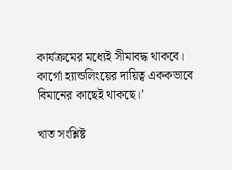কার্যক্রমের মধ্যেই সীমাবদ্ধ থাকবে। কার্গো হ্যান্ডলিংয়ের দায়িত্ব এককভাবে বিমানের কাছেই থাকছে।’

খাত সংশ্লিষ্ট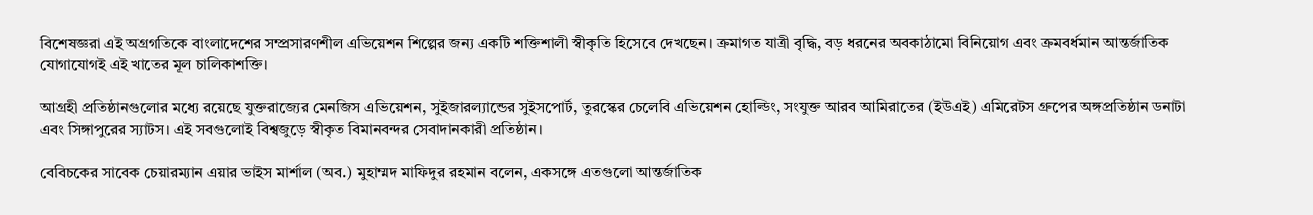বিশেষজ্ঞরা এই অগ্রগতিকে বাংলাদেশের সম্প্রসারণশীল এভিয়েশন শিল্পের জন্য একটি শক্তিশালী স্বীকৃতি হিসেবে দেখছেন। ক্রমাগত যাত্রী বৃদ্ধি, বড় ধরনের অবকাঠামো বিনিয়োগ এবং ক্রমবর্ধমান আন্তর্জাতিক যোগাযোগই এই খাতের মূল চালিকাশক্তি।

আগ্রহী প্রতিষ্ঠানগুলোর মধ্যে রয়েছে যুক্তরাজ্যের মেনজিস এভিয়েশন, সুইজারল্যান্ডের সুইসপোর্ট, তুরস্কের চেলেবি এভিয়েশন হোল্ডিং, সংযুক্ত আরব আমিরাতের (ইউএই) এমিরেটস গ্রুপের অঙ্গপ্রতিষ্ঠান ডনাটা এবং সিঙ্গাপুরের স্যাটস। এই সবগুলোই বিশ্বজুড়ে স্বীকৃত বিমানবন্দর সেবাদানকারী প্রতিষ্ঠান।

বেবিচকের সাবেক চেয়ারম্যান এয়ার ভাইস মার্শাল (অব.) মুহাম্মদ মাফিদুর রহমান বলেন, একসঙ্গে এতগুলো আন্তর্জাতিক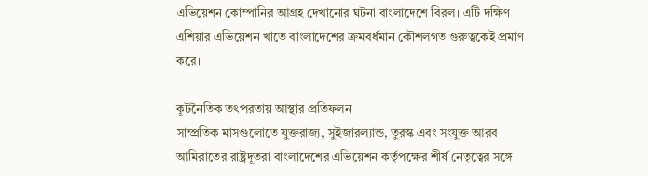এভিয়েশন কোম্পানির আগ্রহ দেখানোর ঘটনা বাংলাদেশে বিরল। এটি দক্ষিণ এশিয়ার এভিয়েশন খাতে বাংলাদেশের ক্রমবর্ধমান কৌশলগত গুরুত্বকেই প্রমাণ করে।

কূটনৈতিক তৎপরতায় আস্থার প্রতিফলন
সাম্প্রতিক মাসগুলোতে যুক্তরাজ্য, সুইজারল্যান্ড, তুরস্ক এবং সংযুক্ত আরব আমিরাতের রাষ্ট্রদূতরা বাংলাদেশের এভিয়েশন কর্তৃপক্ষের শীর্ষ নেতৃত্বের সঙ্গে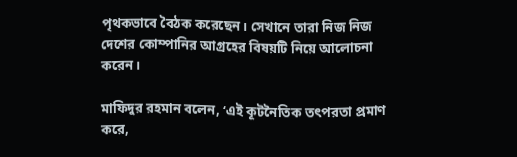পৃথকভাবে বৈঠক করেছেন। সেখানে তারা নিজ নিজ দেশের কোম্পানির আগ্রহের বিষয়টি নিয়ে আলোচনা করেন।

মাফিদুর রহমান বলেন, ‘এই কূটনৈতিক তৎপরতা প্রমাণ করে,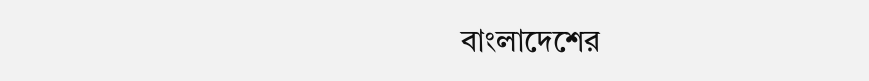বাংলাদেশের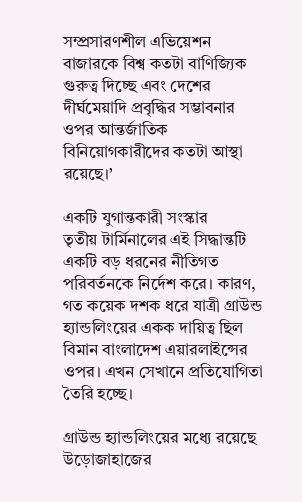সম্প্রসারণশীল এভিয়েশন বাজারকে বিশ্ব কতটা বাণিজ্যিক গুরুত্ব দিচ্ছে এবং দেশের দীর্ঘমেয়াদি প্রবৃদ্ধির সম্ভাবনার ওপর আন্তর্জাতিক বিনিয়োগকারীদের কতটা আস্থা রয়েছে।’

একটি যুগান্তকারী সংস্কার
তৃতীয় টার্মিনালের এই সিদ্ধান্তটি একটি বড় ধরনের নীতিগত পরিবর্তনকে নির্দেশ করে। কারণ, গত কয়েক দশক ধরে যাত্রী গ্রাউন্ড হ্যান্ডলিংয়ের একক দায়িত্ব ছিল বিমান বাংলাদেশ এয়ারলাইন্সের ওপর। এখন সেখানে প্রতিযোগিতা তৈরি হচ্ছে।

গ্রাউন্ড হ্যান্ডলিংয়ের মধ্যে রয়েছে উড়োজাহাজের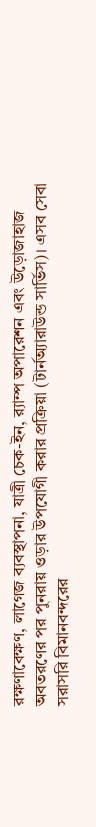রক্ষণাবেক্ষণ, লাগেজ ব্যবস্থাপনা, যাত্রী চেক-ইন, র‌্যাম্প অপারেশন এবং উড়োজাহাজ অবতরণের পর পুনরায় ওড়ার উপযোগী করার প্রক্রিয়া (টার্নঅ্যারাউন্ড সার্ভিস)। এসব সেবা সরাসরি বিমানবন্দরের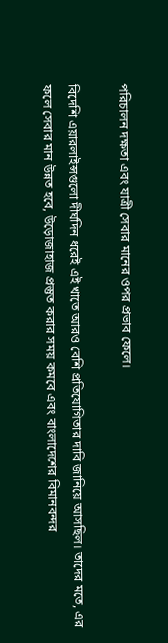পরিচালন দক্ষতা এবং যাত্রী সেবার মানের ওপর প্রভাব ফেলে।

বিদেশি এয়ারলাইন্সগুলো দীর্ঘদিন ধরেই এই খাতে আরও বেশি প্রতিযোগিতার দাবি জানিয়ে আসছিল। তাদের মতে, এর ফলে সেবার মান উন্নত হবে, উড়োজাহাজ প্রস্তুত করার সময় কমবে এবং বাংলাদেশের বিমানবন্দর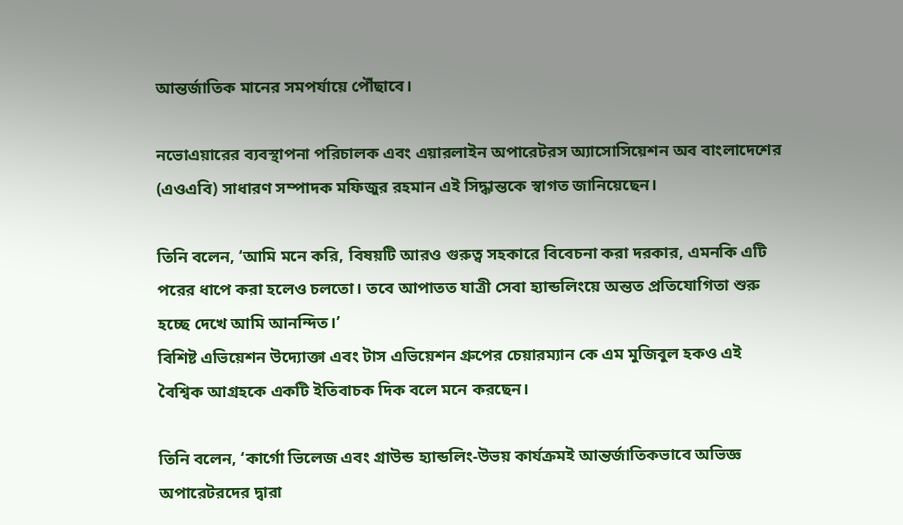আন্তর্জাতিক মানের সমপর্যায়ে পৌঁছাবে।

নভোএয়ারের ব্যবস্থাপনা পরিচালক এবং এয়ারলাইন অপারেটরস অ্যাসোসিয়েশন অব বাংলাদেশের (এওএবি) সাধারণ সম্পাদক মফিজুর রহমান এই সিদ্ধান্তকে স্বাগত জানিয়েছেন।

তিনি বলেন, ‘আমি মনে করি, বিষয়টি আরও গুরুত্ব সহকারে বিবেচনা করা দরকার, এমনকি এটি পরের ধাপে করা হলেও চলতো। তবে আপাতত যাত্রী সেবা হ্যান্ডলিংয়ে অন্তত প্রতিযোগিতা শুরু হচ্ছে দেখে আমি আনন্দিত।’
বিশিষ্ট এভিয়েশন উদ্যোক্তা এবং টাস এভিয়েশন গ্রুপের চেয়ারম্যান কে এম মুজিবুল হকও এই বৈশ্বিক আগ্রহকে একটি ইতিবাচক দিক বলে মনে করছেন।

তিনি বলেন, ‘কার্গো ভিলেজ এবং গ্রাউন্ড হ্যান্ডলিং-উভয় কার্যক্রমই আন্তর্জাতিকভাবে অভিজ্ঞ অপারেটরদের দ্বারা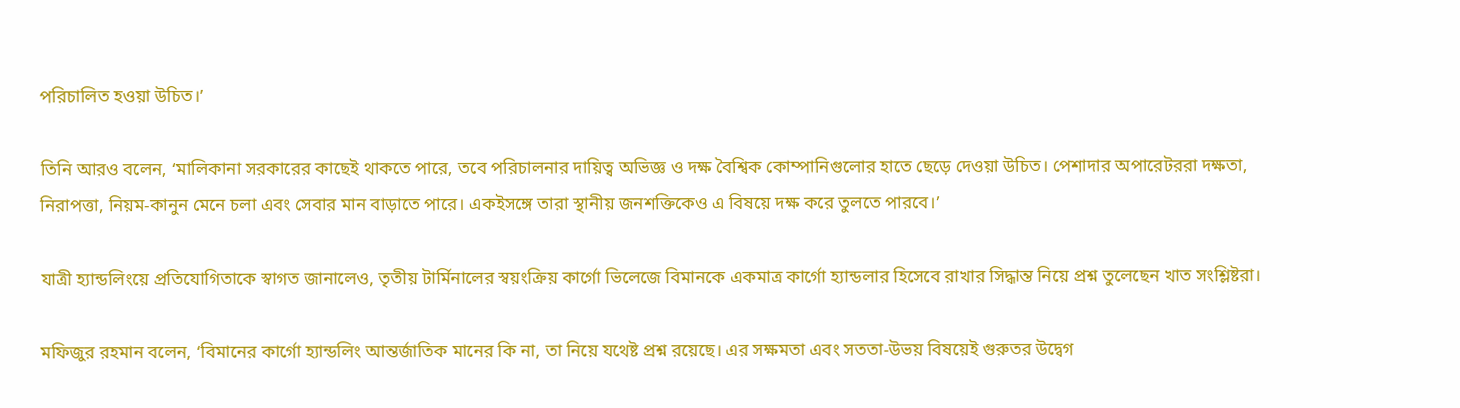পরিচালিত হওয়া উচিত।’

তিনি আরও বলেন, ‘মালিকানা সরকারের কাছেই থাকতে পারে, তবে পরিচালনার দায়িত্ব অভিজ্ঞ ও দক্ষ বৈশ্বিক কোম্পানিগুলোর হাতে ছেড়ে দেওয়া উচিত। পেশাদার অপারেটররা দক্ষতা, নিরাপত্তা, নিয়ম-কানুন মেনে চলা এবং সেবার মান বাড়াতে পারে। একইসঙ্গে তারা স্থানীয় জনশক্তিকেও এ বিষয়ে দক্ষ করে তুলতে পারবে।’

যাত্রী হ্যান্ডলিংয়ে প্রতিযোগিতাকে স্বাগত জানালেও, তৃতীয় টার্মিনালের স্বয়ংক্রিয় কার্গো ভিলেজে বিমানকে একমাত্র কার্গো হ্যান্ডলার হিসেবে রাখার সিদ্ধান্ত নিয়ে প্রশ্ন তুলেছেন খাত সংশ্লিষ্টরা।

মফিজুর রহমান বলেন, ‘বিমানের কার্গো হ্যান্ডলিং আন্তর্জাতিক মানের কি না, তা নিয়ে যথেষ্ট প্রশ্ন রয়েছে। এর সক্ষমতা এবং সততা-উভয় বিষয়েই গুরুতর উদ্বেগ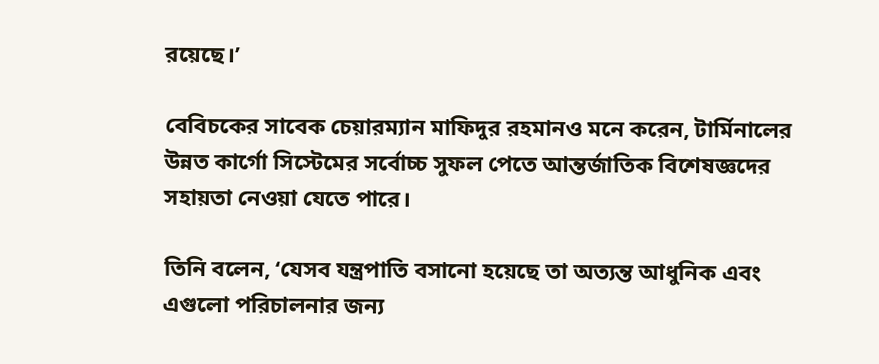রয়েছে।’

বেবিচকের সাবেক চেয়ারম্যান মাফিদুর রহমানও মনে করেন, টার্মিনালের উন্নত কার্গো সিস্টেমের সর্বোচ্চ সুফল পেতে আন্তর্জাতিক বিশেষজ্ঞদের সহায়তা নেওয়া যেতে পারে।

তিনি বলেন, ‘যেসব যন্ত্রপাতি বসানো হয়েছে তা অত্যন্ত আধুনিক এবং এগুলো পরিচালনার জন্য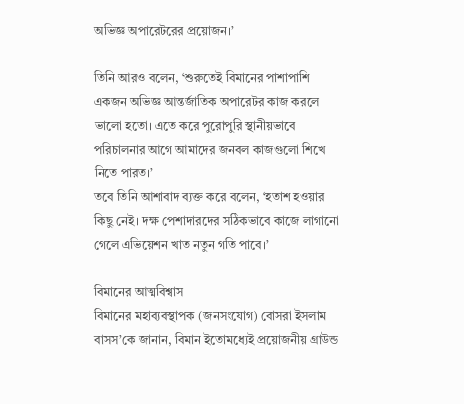অভিজ্ঞ অপারেটরের প্রয়োজন।’

তিনি আরও বলেন, ‘শুরুতেই বিমানের পাশাপাশি একজন অভিজ্ঞ আন্তর্জাতিক অপারেটর কাজ করলে ভালো হতো। এতে করে পুরোপুরি স্থানীয়ভাবে পরিচালনার আগে আমাদের জনবল কাজগুলো শিখে নিতে পারত।’
তবে তিনি আশাবাদ ব্যক্ত করে বলেন, ‘হতাশ হওয়ার কিছু নেই। দক্ষ পেশাদারদের সঠিকভাবে কাজে লাগানো গেলে এভিয়েশন খাত নতুন গতি পাবে।’

বিমানের আত্মবিশ্বাস
বিমানের মহাব্যবস্থাপক (জনসংযোগ) বোসরা ইসলাম বাসস’কে জানান, বিমান ইতোমধ্যেই প্রয়োজনীয় গ্রাউন্ড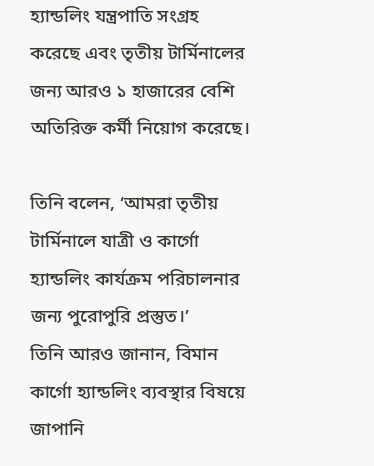হ্যান্ডলিং যন্ত্রপাতি সংগ্রহ করেছে এবং তৃতীয় টার্মিনালের জন্য আরও ১ হাজারের বেশি অতিরিক্ত কর্মী নিয়োগ করেছে।

তিনি বলেন, ‘আমরা তৃতীয় টার্মিনালে যাত্রী ও কার্গো হ্যান্ডলিং কার্যক্রম পরিচালনার জন্য পুরোপুরি প্রস্তুত।’
তিনি আরও জানান, বিমান কার্গো হ্যান্ডলিং ব্যবস্থার বিষয়ে জাপানি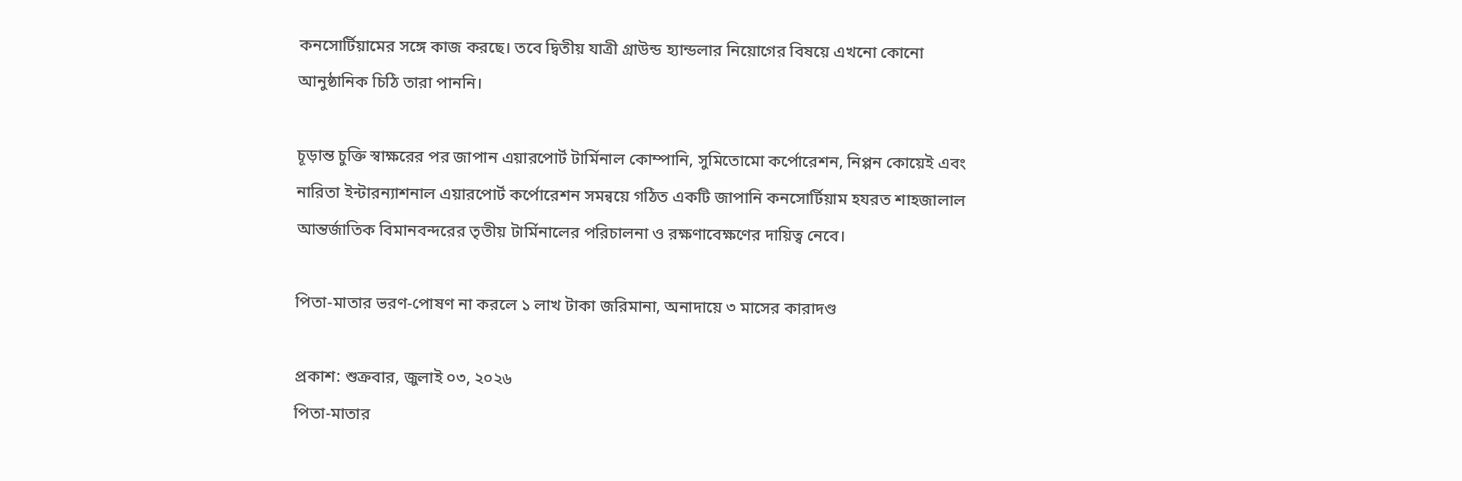কনসোর্টিয়ামের সঙ্গে কাজ করছে। তবে দ্বিতীয় যাত্রী গ্রাউন্ড হ্যান্ডলার নিয়োগের বিষয়ে এখনো কোনো আনুষ্ঠানিক চিঠি তারা পাননি।

চূড়ান্ত চুক্তি স্বাক্ষরের পর জাপান এয়ারপোর্ট টার্মিনাল কোম্পানি, সুমিতোমো কর্পোরেশন, নিপ্পন কোয়েই এবং নারিতা ইন্টারন্যাশনাল এয়ারপোর্ট কর্পোরেশন সমন্বয়ে গঠিত একটি জাপানি কনসোর্টিয়াম হযরত শাহজালাল আন্তর্জাতিক বিমানবন্দরের তৃতীয় টার্মিনালের পরিচালনা ও রক্ষণাবেক্ষণের দায়িত্ব নেবে।

পিতা-মাতার ভরণ-পোষণ না করলে ১ লাখ টাকা জরিমানা, অনাদায়ে ৩ মাসের কারাদণ্ড

প্রকাশ: শুক্রবার, জুলাই ০৩, ২০২৬
পিতা-মাতার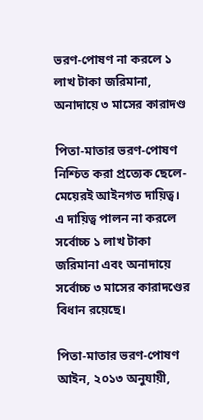ভরণ-পোষণ না করলে ১ লাখ টাকা জরিমানা, অনাদায়ে ৩ মাসের কারাদণ্ড

পিতা-মাতার ভরণ-পোষণ নিশ্চিত করা প্রত্যেক ছেলে-মেয়েরই আইনগত দায়িত্ব। এ দায়িত্ব পালন না করলে সর্বোচ্চ ১ লাখ টাকা জরিমানা এবং অনাদায়ে সর্বোচ্চ ৩ মাসের কারাদণ্ডের বিধান রয়েছে।

পিতা-মাতার ভরণ-পোষণ আইন, ২০১৩ অনুযায়ী,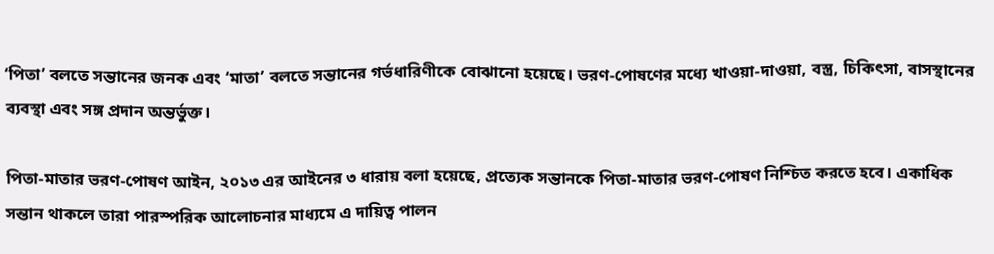‘পিতা’ বলতে সন্তানের জনক এবং ‘মাতা’ বলতে সন্তানের গর্ভধারিণীকে বোঝানো হয়েছে। ভরণ-পোষণের মধ্যে খাওয়া-দাওয়া, বস্ত্র, চিকিৎসা, বাসস্থানের ব্যবস্থা এবং সঙ্গ প্রদান অন্তর্ভুক্ত।

পিতা-মাতার ভরণ-পোষণ আইন, ২০১৩ এর আইনের ৩ ধারায় বলা হয়েছে, প্রত্যেক সন্তানকে পিতা-মাতার ভরণ-পোষণ নিশ্চিত করতে হবে। একাধিক সন্তান থাকলে তারা পারস্পরিক আলোচনার মাধ্যমে এ দায়িত্ব পালন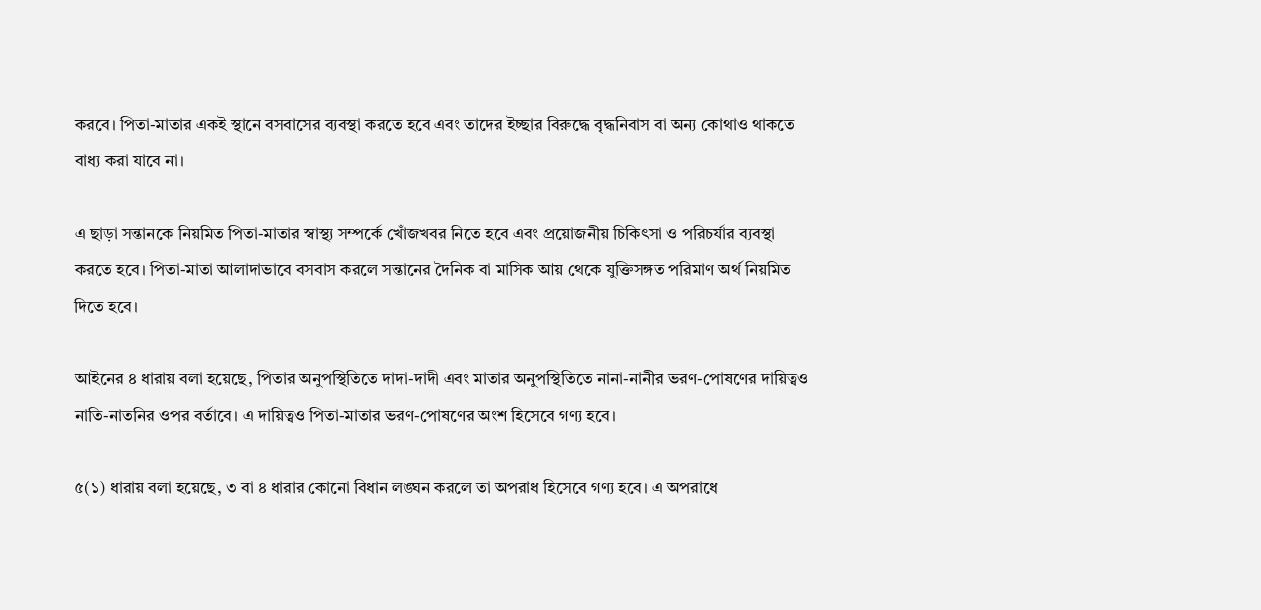করবে। পিতা-মাতার একই স্থানে বসবাসের ব্যবস্থা করতে হবে এবং তাদের ইচ্ছার বিরুদ্ধে বৃদ্ধনিবাস বা অন্য কোথাও থাকতে বাধ্য করা যাবে না।

এ ছাড়া সন্তানকে নিয়মিত পিতা-মাতার স্বাস্থ্য সম্পর্কে খোঁজখবর নিতে হবে এবং প্রয়োজনীয় চিকিৎসা ও পরিচর্যার ব্যবস্থা করতে হবে। পিতা-মাতা আলাদাভাবে বসবাস করলে সন্তানের দৈনিক বা মাসিক আয় থেকে যুক্তিসঙ্গত পরিমাণ অর্থ নিয়মিত দিতে হবে।

আইনের ৪ ধারায় বলা হয়েছে, পিতার অনুপস্থিতিতে দাদা-দাদী এবং মাতার অনুপস্থিতিতে নানা-নানীর ভরণ-পোষণের দায়িত্বও নাতি-নাতনির ওপর বর্তাবে। এ দায়িত্বও পিতা-মাতার ভরণ-পোষণের অংশ হিসেবে গণ্য হবে।

৫(১) ধারায় বলা হয়েছে, ৩ বা ৪ ধারার কোনো বিধান লঙ্ঘন করলে তা অপরাধ হিসেবে গণ্য হবে। এ অপরাধে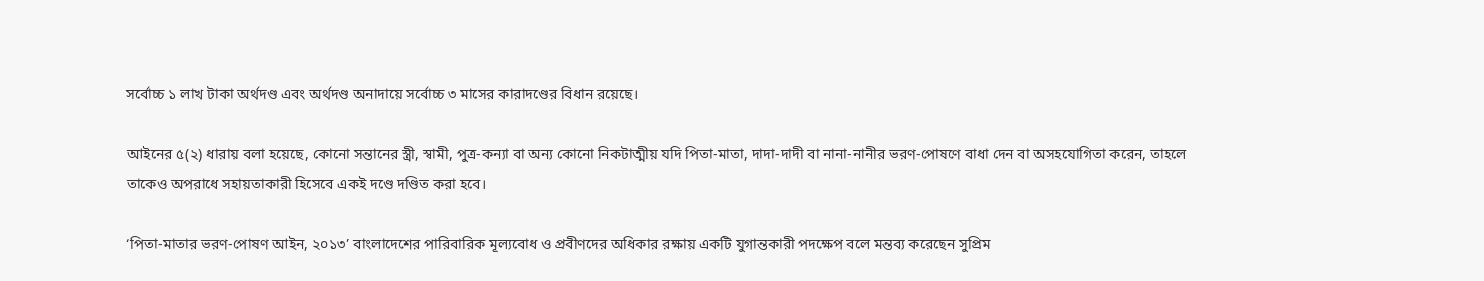সর্বোচ্চ ১ লাখ টাকা অর্থদণ্ড এবং অর্থদণ্ড অনাদায়ে সর্বোচ্চ ৩ মাসের কারাদণ্ডের বিধান রয়েছে।

আইনের ৫(২) ধারায় বলা হয়েছে, কোনো সন্তানের স্ত্রী, স্বামী, পুত্র-কন্যা বা অন্য কোনো নিকটাত্মীয় যদি পিতা-মাতা, দাদা-দাদী বা নানা-নানীর ভরণ-পোষণে বাধা দেন বা অসহযোগিতা করেন, তাহলে তাকেও অপরাধে সহায়তাকারী হিসেবে একই দণ্ডে দণ্ডিত করা হবে।

‘পিতা-মাতার ভরণ-পোষণ আইন, ২০১৩’ বাংলাদেশের পারিবারিক মূল্যবোধ ও প্রবীণদের অধিকার রক্ষায় একটি যুগান্তকারী পদক্ষেপ বলে মন্তব্য করেছেন সুপ্রিম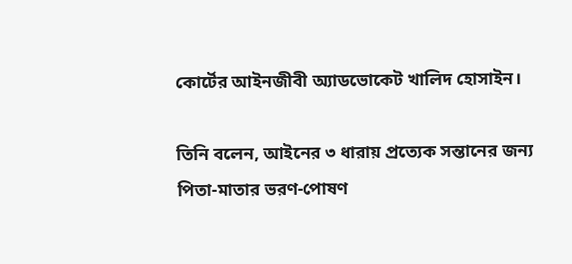কোর্টের আইনজীবী অ্যাডভোকেট খালিদ হোসাইন।

তিনি বলেন, আইনের ৩ ধারায় প্রত্যেক সন্তানের জন্য পিতা-মাতার ভরণ-পোষণ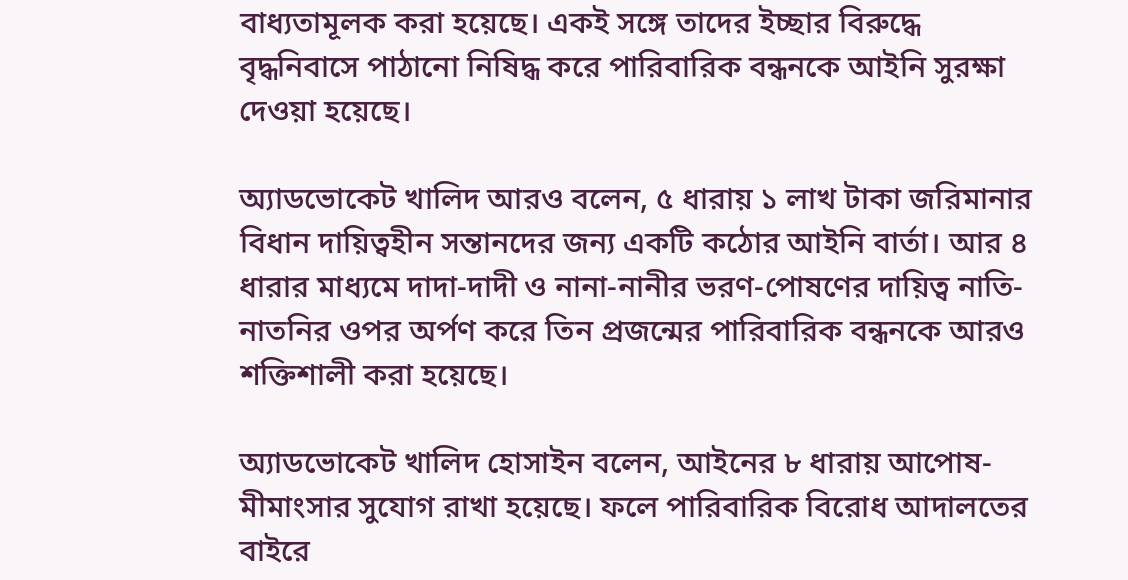বাধ্যতামূলক করা হয়েছে। একই সঙ্গে তাদের ইচ্ছার বিরুদ্ধে বৃদ্ধনিবাসে পাঠানো নিষিদ্ধ করে পারিবারিক বন্ধনকে আইনি সুরক্ষা দেওয়া হয়েছে।

অ্যাডভোকেট খালিদ আরও বলেন, ৫ ধারায় ১ লাখ টাকা জরিমানার বিধান দায়িত্বহীন সন্তানদের জন্য একটি কঠোর আইনি বার্তা। আর ৪ ধারার মাধ্যমে দাদা-দাদী ও নানা-নানীর ভরণ-পোষণের দায়িত্ব নাতি-নাতনির ওপর অর্পণ করে তিন প্রজন্মের পারিবারিক বন্ধনকে আরও শক্তিশালী করা হয়েছে।

অ্যাডভোকেট খালিদ হোসাইন বলেন, আইনের ৮ ধারায় আপোষ-মীমাংসার সুযোগ রাখা হয়েছে। ফলে পারিবারিক বিরোধ আদালতের বাইরে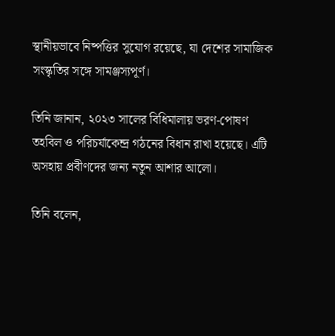স্থানীয়ভাবে নিষ্পত্তির সুযোগ রয়েছে, যা দেশের সামাজিক সংস্কৃতির সঙ্গে সামঞ্জস্যপূর্ণ।

তিনি জানান, ২০২৩ সালের বিধিমালায় ভরণ-পোষণ তহবিল ও পরিচর্যাকেন্দ্র গঠনের বিধান রাখা হয়েছে। এটি অসহায় প্রবীণদের জন্য নতুন আশার আলো।

তিনি বলেন,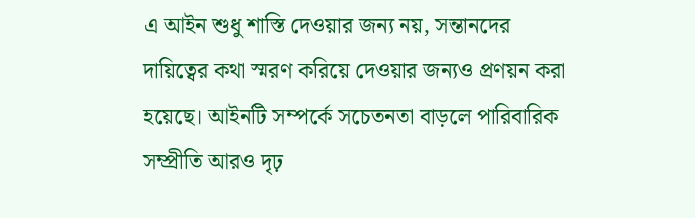এ আইন শুধু শাস্তি দেওয়ার জন্য নয়, সন্তানদের দায়িত্বের কথা স্মরণ করিয়ে দেওয়ার জন্যও প্রণয়ন করা হয়েছে। আইনটি সম্পর্কে সচেতনতা বাড়লে পারিবারিক সম্প্রীতি আরও দৃঢ়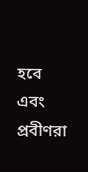হবে এবং প্রবীণরা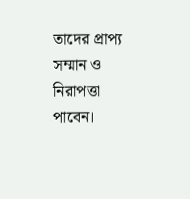তাদের প্রাপ্য সম্মান ও নিরাপত্তা পাবেন।